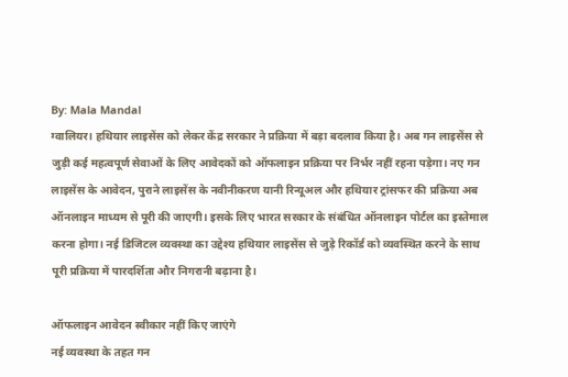By: Mala Mandal
ग्वालियर। हथियार लाइसेंस को लेकर केंद्र सरकार ने प्रक्रिया में बड़ा बदलाव किया है। अब गन लाइसेंस से जुड़ी कई महत्वपूर्ण सेवाओं के लिए आवेदकों को ऑफलाइन प्रक्रिया पर निर्भर नहीं रहना पड़ेगा। नए गन लाइसेंस के आवेदन, पुराने लाइसेंस के नवीनीकरण यानी रिन्यूअल और हथियार ट्रांसफर की प्रक्रिया अब ऑनलाइन माध्यम से पूरी की जाएगी। इसके लिए भारत सरकार के संबंधित ऑनलाइन पोर्टल का इस्तेमाल करना होगा। नई डिजिटल व्यवस्था का उद्देश्य हथियार लाइसेंस से जुड़े रिकॉर्ड को व्यवस्थित करने के साथ पूरी प्रक्रिया में पारदर्शिता और निगरानी बढ़ाना है।

ऑफलाइन आवेदन स्वीकार नहीं किए जाएंगे
नई व्यवस्था के तहत गन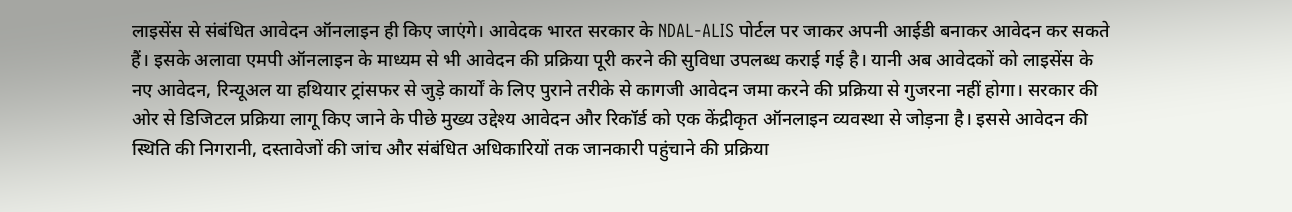लाइसेंस से संबंधित आवेदन ऑनलाइन ही किए जाएंगे। आवेदक भारत सरकार के NDAL-ALIS पोर्टल पर जाकर अपनी आईडी बनाकर आवेदन कर सकते हैं। इसके अलावा एमपी ऑनलाइन के माध्यम से भी आवेदन की प्रक्रिया पूरी करने की सुविधा उपलब्ध कराई गई है। यानी अब आवेदकों को लाइसेंस के नए आवेदन, रिन्यूअल या हथियार ट्रांसफर से जुड़े कार्यों के लिए पुराने तरीके से कागजी आवेदन जमा करने की प्रक्रिया से गुजरना नहीं होगा। सरकार की ओर से डिजिटल प्रक्रिया लागू किए जाने के पीछे मुख्य उद्देश्य आवेदन और रिकॉर्ड को एक केंद्रीकृत ऑनलाइन व्यवस्था से जोड़ना है। इससे आवेदन की स्थिति की निगरानी, दस्तावेजों की जांच और संबंधित अधिकारियों तक जानकारी पहुंचाने की प्रक्रिया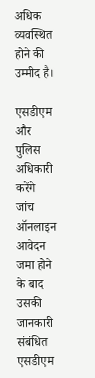अधिक व्यवस्थित होने की उम्मीद है।

एसडीएम और पुलिस अधिकारी करेंगे जांच
ऑनलाइन आवेदन जमा होने के बाद उसकी जानकारी संबंधित एसडीएम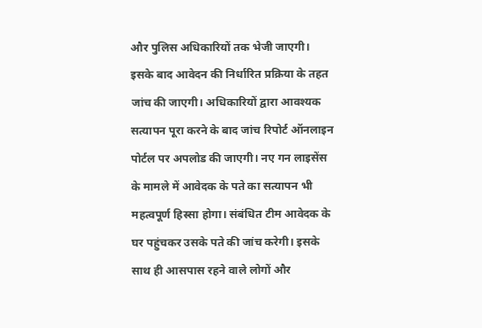और पुलिस अधिकारियों तक भेजी जाएगी। इसके बाद आवेदन की निर्धारित प्रक्रिया के तहत जांच की जाएगी। अधिकारियों द्वारा आवश्यक सत्यापन पूरा करने के बाद जांच रिपोर्ट ऑनलाइन पोर्टल पर अपलोड की जाएगी। नए गन लाइसेंस के मामले में आवेदक के पते का सत्यापन भी महत्वपूर्ण हिस्सा होगा। संबंधित टीम आवेदक के घर पहुंचकर उसके पते की जांच करेगी। इसके साथ ही आसपास रहने वाले लोगों और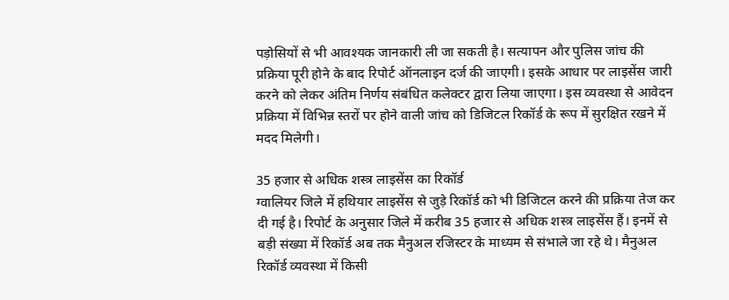पड़ोसियों से भी आवश्यक जानकारी ली जा सकती है। सत्यापन और पुलिस जांच की प्रक्रिया पूरी होने के बाद रिपोर्ट ऑनलाइन दर्ज की जाएगी। इसके आधार पर लाइसेंस जारी करने को लेकर अंतिम निर्णय संबंधित कलेक्टर द्वारा लिया जाएगा। इस व्यवस्था से आवेदन प्रक्रिया में विभिन्न स्तरों पर होने वाली जांच को डिजिटल रिकॉर्ड के रूप में सुरक्षित रखने में मदद मिलेगी।

35 हजार से अधिक शस्त्र लाइसेंस का रिकॉर्ड
ग्वालियर जिले में हथियार लाइसेंस से जुड़े रिकॉर्ड को भी डिजिटल करने की प्रक्रिया तेज कर दी गई है। रिपोर्ट के अनुसार जिले में करीब 35 हजार से अधिक शस्त्र लाइसेंस हैं। इनमें से बड़ी संख्या में रिकॉर्ड अब तक मैनुअल रजिस्टर के माध्यम से संभाले जा रहे थे। मैनुअल रिकॉर्ड व्यवस्था में किसी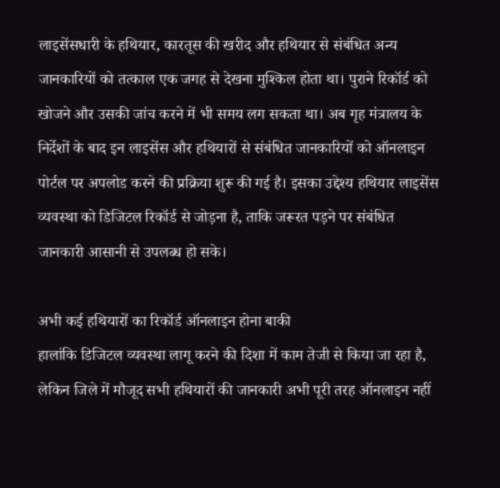लाइसेंसधारी के हथियार, कारतूस की खरीद और हथियार से संबंधित अन्य जानकारियों को तत्काल एक जगह से देखना मुश्किल होता था। पुराने रिकॉर्ड को खोजने और उसकी जांच करने में भी समय लग सकता था। अब गृह मंत्रालय के निर्देशों के बाद इन लाइसेंस और हथियारों से संबंधित जानकारियों को ऑनलाइन पोर्टल पर अपलोड करने की प्रक्रिया शुरू की गई है। इसका उद्देश्य हथियार लाइसेंस व्यवस्था को डिजिटल रिकॉर्ड से जोड़ना है, ताकि जरूरत पड़ने पर संबंधित जानकारी आसानी से उपलब्ध हो सके।

अभी कई हथियारों का रिकॉर्ड ऑनलाइन होना बाकी
हालांकि डिजिटल व्यवस्था लागू करने की दिशा में काम तेजी से किया जा रहा है, लेकिन जिले में मौजूद सभी हथियारों की जानकारी अभी पूरी तरह ऑनलाइन नहीं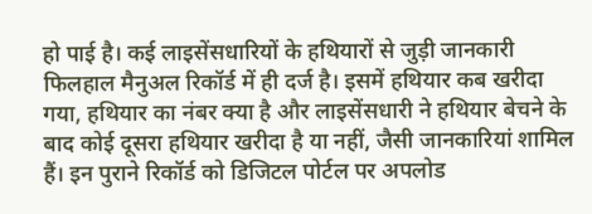हो पाई है। कई लाइसेंसधारियों के हथियारों से जुड़ी जानकारी फिलहाल मैनुअल रिकॉर्ड में ही दर्ज है। इसमें हथियार कब खरीदा गया, हथियार का नंबर क्या है और लाइसेंसधारी ने हथियार बेचने के बाद कोई दूसरा हथियार खरीदा है या नहीं, जैसी जानकारियां शामिल हैं। इन पुराने रिकॉर्ड को डिजिटल पोर्टल पर अपलोड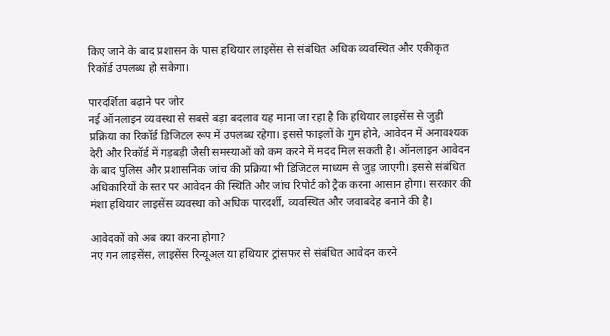किए जाने के बाद प्रशासन के पास हथियार लाइसेंस से संबंधित अधिक व्यवस्थित और एकीकृत रिकॉर्ड उपलब्ध हो सकेगा।

पारदर्शिता बढ़ाने पर जोर
नई ऑनलाइन व्यवस्था से सबसे बड़ा बदलाव यह माना जा रहा है कि हथियार लाइसेंस से जुड़ी प्रक्रिया का रिकॉर्ड डिजिटल रूप में उपलब्ध रहेगा। इससे फाइलों के गुम होने, आवेदन में अनावश्यक देरी और रिकॉर्ड में गड़बड़ी जैसी समस्याओं को कम करने में मदद मिल सकती है। ऑनलाइन आवेदन के बाद पुलिस और प्रशासनिक जांच की प्रक्रिया भी डिजिटल माध्यम से जुड़ जाएगी। इससे संबंधित अधिकारियों के स्तर पर आवेदन की स्थिति और जांच रिपोर्ट को ट्रैक करना आसान होगा। सरकार की मंशा हथियार लाइसेंस व्यवस्था को अधिक पारदर्शी, व्यवस्थित और जवाबदेह बनाने की है।

आवेदकों को अब क्या करना होगा?
नए गन लाइसेंस, लाइसेंस रिन्यूअल या हथियार ट्रांसफर से संबंधित आवेदन करने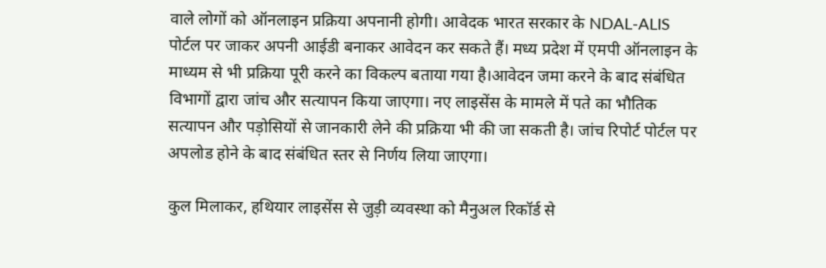वाले लोगों को ऑनलाइन प्रक्रिया अपनानी होगी। आवेदक भारत सरकार के NDAL-ALIS पोर्टल पर जाकर अपनी आईडी बनाकर आवेदन कर सकते हैं। मध्य प्रदेश में एमपी ऑनलाइन के माध्यम से भी प्रक्रिया पूरी करने का विकल्प बताया गया है।आवेदन जमा करने के बाद संबंधित विभागों द्वारा जांच और सत्यापन किया जाएगा। नए लाइसेंस के मामले में पते का भौतिक सत्यापन और पड़ोसियों से जानकारी लेने की प्रक्रिया भी की जा सकती है। जांच रिपोर्ट पोर्टल पर अपलोड होने के बाद संबंधित स्तर से निर्णय लिया जाएगा।

कुल मिलाकर, हथियार लाइसेंस से जुड़ी व्यवस्था को मैनुअल रिकॉर्ड से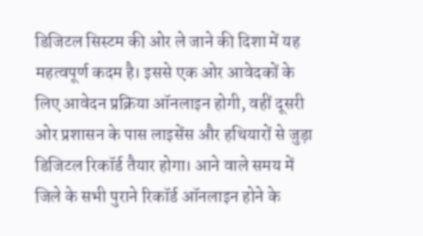डिजिटल सिस्टम की ओर ले जाने की दिशा में यह महत्वपूर्ण कदम है। इससे एक ओर आवेदकों के लिए आवेदन प्रक्रिया ऑनलाइन होगी, वहीं दूसरी ओर प्रशासन के पास लाइसेंस और हथियारों से जुड़ा डिजिटल रिकॉर्ड तैयार होगा। आने वाले समय में जिले के सभी पुराने रिकॉर्ड ऑनलाइन होने के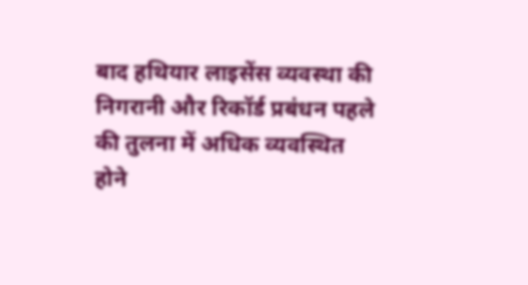बाद हथियार लाइसेंस व्यवस्था की निगरानी और रिकॉर्ड प्रबंधन पहले की तुलना में अधिक व्यवस्थित होने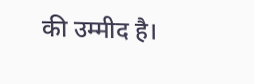की उम्मीद है।